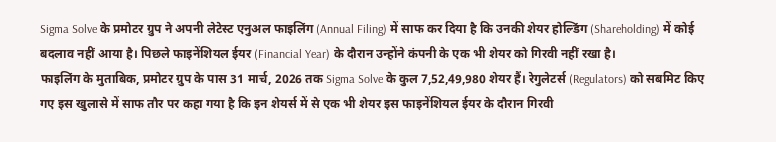Sigma Solve के प्रमोटर ग्रुप ने अपनी लेटेस्ट एनुअल फाइलिंग (Annual Filing) में साफ कर दिया है कि उनकी शेयर होल्डिंग (Shareholding) में कोई बदलाव नहीं आया है। पिछले फाइनेंशियल ईयर (Financial Year) के दौरान उन्होंने कंपनी के एक भी शेयर को गिरवी नहीं रखा है।
फाइलिंग के मुताबिक, प्रमोटर ग्रुप के पास 31 मार्च, 2026 तक Sigma Solve के कुल 7,52,49,980 शेयर हैं। रेगुलेटर्स (Regulators) को सबमिट किए गए इस खुलासे में साफ तौर पर कहा गया है कि इन शेयर्स में से एक भी शेयर इस फाइनेंशियल ईयर के दौरान गिरवी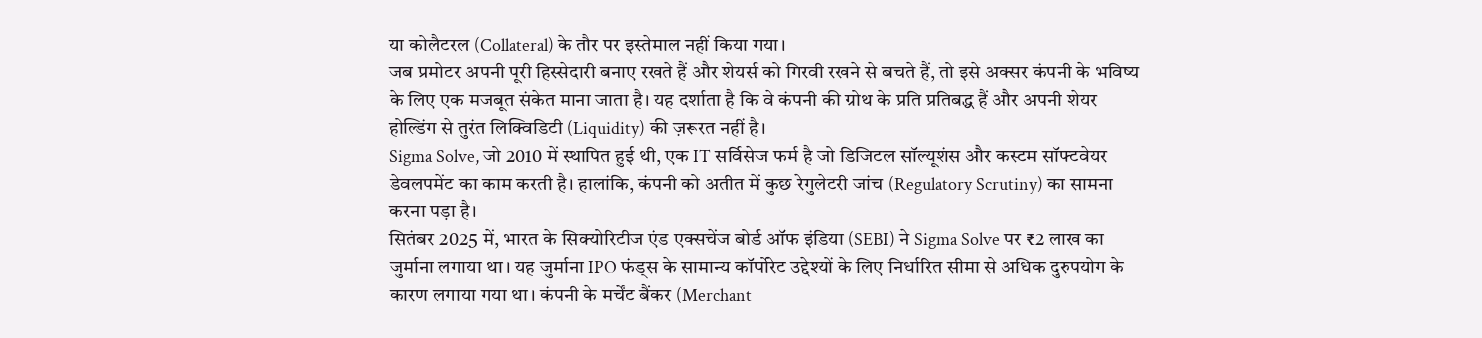या कोलैटरल (Collateral) के तौर पर इस्तेमाल नहीं किया गया।
जब प्रमोटर अपनी पूरी हिस्सेदारी बनाए रखते हैं और शेयर्स को गिरवी रखने से बचते हैं, तो इसे अक्सर कंपनी के भविष्य के लिए एक मजबूत संकेत माना जाता है। यह दर्शाता है कि वे कंपनी की ग्रोथ के प्रति प्रतिबद्ध हैं और अपनी शेयर होल्डिंग से तुरंत लिक्विडिटी (Liquidity) की ज़रूरत नहीं है।
Sigma Solve, जो 2010 में स्थापित हुई थी, एक IT सर्विसेज फर्म है जो डिजिटल सॉल्यूशंस और कस्टम सॉफ्टवेयर डेवलपमेंट का काम करती है। हालांकि, कंपनी को अतीत में कुछ रेगुलेटरी जांच (Regulatory Scrutiny) का सामना करना पड़ा है।
सितंबर 2025 में, भारत के सिक्योरिटीज एंड एक्सचेंज बोर्ड ऑफ इंडिया (SEBI) ने Sigma Solve पर ₹2 लाख का जुर्माना लगाया था। यह जुर्माना IPO फंड्स के सामान्य कॉर्पोरेट उद्देश्यों के लिए निर्धारित सीमा से अधिक दुरुपयोग के कारण लगाया गया था। कंपनी के मर्चेंट बैंकर (Merchant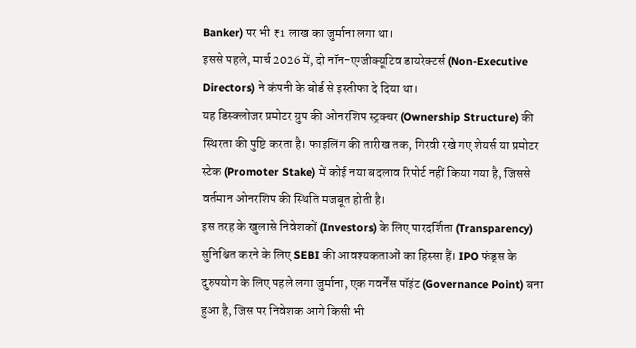Banker) पर भी ₹1 लाख का जुर्माना लगा था।
इससे पहले, मार्च 2026 में, दो नॉन-एग्जीक्यूटिव डायरेक्टर्स (Non-Executive Directors) ने कंपनी के बोर्ड से इस्तीफा दे दिया था।
यह डिस्क्लोजर प्रमोटर ग्रुप की ओनरशिप स्ट्रक्चर (Ownership Structure) की स्थिरता की पुष्टि करता है। फाइलिंग की तारीख तक, गिरवी रखे गए शेयर्स या प्रमोटर स्टेक (Promoter Stake) में कोई नया बदलाव रिपोर्ट नहीं किया गया है, जिससे वर्तमान ओनरशिप की स्थिति मजबूत होती है।
इस तरह के खुलासे निवेशकों (Investors) के लिए पारदर्शिता (Transparency) सुनिश्चित करने के लिए SEBI की आवश्यकताओं का हिस्सा हैं। IPO फंड्स के दुरुपयोग के लिए पहले लगा जुर्माना, एक गवर्नेंस पॉइंट (Governance Point) बना हुआ है, जिस पर निवेशक आगे किसी भी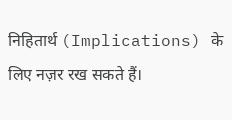निहितार्थ (Implications) के लिए नज़र रख सकते हैं।